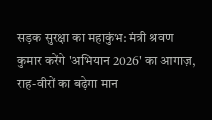सड़क सुरक्षा का महाकुंभ: मंत्री श्रवण कुमार करेंगे 'अभियान 2026' का आगाज़, राह-वीरों का बढ़ेगा मान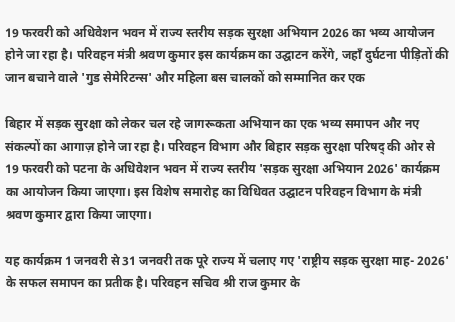19 फरवरी को अधिवेशन भवन में राज्य स्तरीय सड़क सुरक्षा अभियान 2026 का भव्य आयोजन होने जा रहा है। परिवहन मंत्री श्रवण कुमार इस कार्यक्रम का उद्घाटन करेंगे, जहाँ दुर्घटना पीड़ितों की जान बचाने वाले 'गुड सेमेरिटन्स' और महिला बस चालकों को सम्मानित कर एक

बिहार में सड़क सुरक्षा को लेकर चल रहे जागरूकता अभियान का एक भव्य समापन और नए संकल्पों का आगाज़ होने जा रहा है। परिवहन विभाग और बिहार सड़क सुरक्षा परिषद् की ओर से 19 फरवरी को पटना के अधिवेशन भवन में राज्य स्तरीय 'सड़क सुरक्षा अभियान 2026' कार्यक्रम का आयोजन किया जाएगा। इस विशेष समारोह का विधिवत उद्घाटन परिवहन विभाग के मंत्री  श्रवण कुमार द्वारा किया जाएगा।

यह कार्यक्रम 1 जनवरी से 31 जनवरी तक पूरे राज्य में चलाए गए 'राष्ट्रीय सड़क सुरक्षा माह- 2026' के सफल समापन का प्रतीक है। परिवहन सचिव श्री राज कुमार के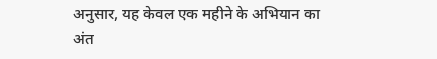अनुसार, यह केवल एक महीने के अभियान का अंत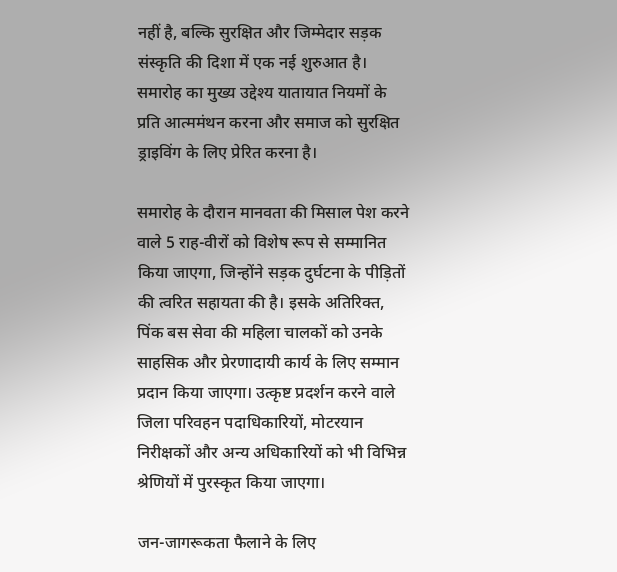नहीं है, बल्कि सुरक्षित और जिम्मेदार सड़क संस्कृति की दिशा में एक नई शुरुआत है। समारोह का मुख्य उद्देश्य यातायात नियमों के प्रति आत्ममंथन करना और समाज को सुरक्षित ड्राइविंग के लिए प्रेरित करना है।

समारोह के दौरान मानवता की मिसाल पेश करने वाले 5 राह-वीरों को विशेष रूप से सम्मानित किया जाएगा, जिन्होंने सड़क दुर्घटना के पीड़ितों की त्वरित सहायता की है। इसके अतिरिक्त, पिंक बस सेवा की महिला चालकों को उनके साहसिक और प्रेरणादायी कार्य के लिए सम्मान प्रदान किया जाएगा। उत्कृष्ट प्रदर्शन करने वाले जिला परिवहन पदाधिकारियों, मोटरयान निरीक्षकों और अन्य अधिकारियों को भी विभिन्न श्रेणियों में पुरस्कृत किया जाएगा।

जन-जागरूकता फैलाने के लिए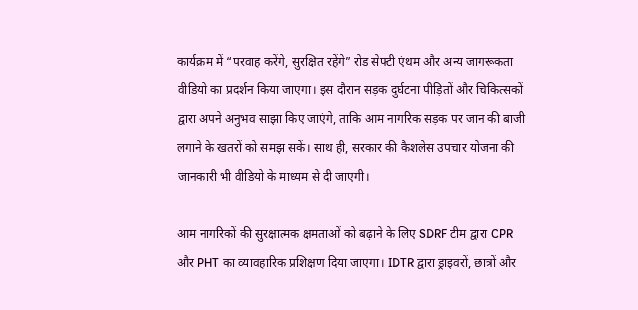कार्यक्रम में “परवाह करेंगे, सुरक्षित रहेंगे” रोड सेफ्टी एंथम और अन्य जागरूकता वीडियो का प्रदर्शन किया जाएगा। इस दौरान सड़क दुर्घटना पीड़ितों और चिकित्सकों द्वारा अपने अनुभव साझा किए जाएंगे, ताकि आम नागरिक सड़क पर जान की बाजी लगाने के खतरों को समझ सकें। साथ ही, सरकार की कैशलेस उपचार योजना की जानकारी भी वीडियो के माध्यम से दी जाएगी।

आम नागरिकों की सुरक्षात्मक क्षमताओं को बढ़ाने के लिए SDRF टीम द्वारा CPR और PHT का व्यावहारिक प्रशिक्षण दिया जाएगा। IDTR द्वारा ड्राइवरों, छात्रों और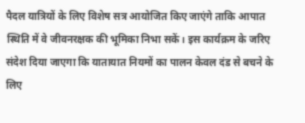पैदल यात्रियों के लिए विशेष सत्र आयोजित किए जाएंगे ताकि आपात स्थिति में वे जीवनरक्षक की भूमिका निभा सकें। इस कार्यक्रम के जरिए संदेश दिया जाएगा कि यातायात नियमों का पालन केवल दंड से बचने के लिए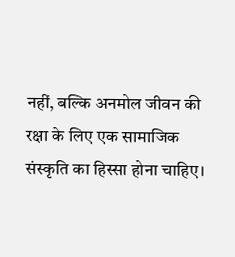नहीं, बल्कि अनमोल जीवन की रक्षा के लिए एक सामाजिक संस्कृति का हिस्सा होना चाहिए।